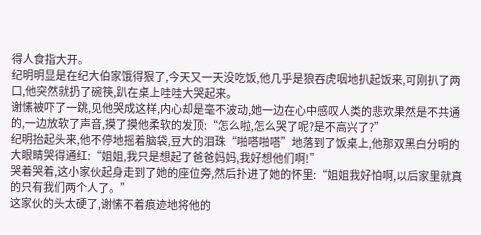得人食指大开。
纪明明显是在纪大伯家饿得狠了,今天又一天没吃饭,他几乎是狼吞虎咽地扒起饭来,可刚扒了两口,他突然就扔了碗筷,趴在桌上哇哇大哭起来。
谢愫被吓了一跳,见他哭成这样,内心却是毫不波动,她一边在心中感叹人类的悲欢果然是不共通的,一边放软了声音,摸了摸他柔软的发顶:“怎么啦,怎么哭了呢?是不高兴了?”
纪明抬起头来,他不停地摇着脑袋,豆大的泪珠“啪嗒啪嗒”地落到了饭桌上,他那双黑白分明的大眼睛哭得通红:“姐姐,我只是想起了爸爸妈妈,我好想他们啊!”
哭着哭着,这小家伙起身走到了她的座位旁,然后扑进了她的怀里:“姐姐我好怕啊,以后家里就真的只有我们两个人了。”
这家伙的头太硬了,谢愫不着痕迹地将他的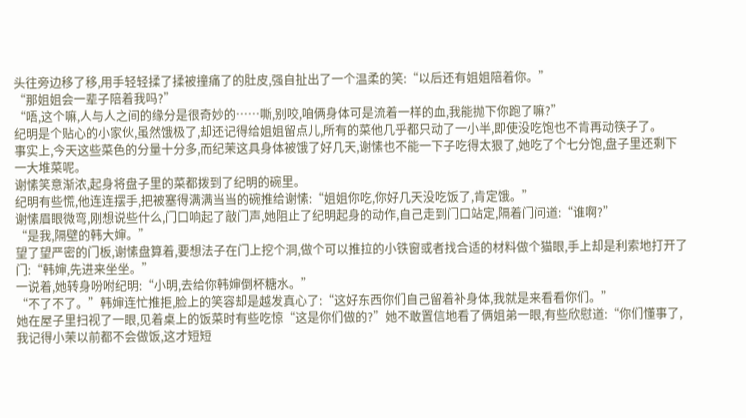头往旁边移了移,用手轻轻揉了揉被撞痛了的肚皮,强自扯出了一个温柔的笑:“以后还有姐姐陪着你。”
“那姐姐会一辈子陪着我吗?”
“唔,这个嘛,人与人之间的缘分是很奇妙的……嘶,别咬,咱俩身体可是流着一样的血,我能抛下你跑了嘛?”
纪明是个贴心的小家伙,虽然饿极了,却还记得给姐姐留点儿,所有的菜他几乎都只动了一小半,即使没吃饱也不肯再动筷子了。
事实上,今天这些菜色的分量十分多,而纪茉这具身体被饿了好几天,谢愫也不能一下子吃得太狠了,她吃了个七分饱,盘子里还剩下一大堆菜呢。
谢愫笑意渐浓,起身将盘子里的菜都拨到了纪明的碗里。
纪明有些慌,他连连摆手,把被塞得满满当当的碗推给谢愫:“姐姐你吃,你好几天没吃饭了,肯定饿。”
谢愫眉眼微弯,刚想说些什么,门口响起了敲门声,她阻止了纪明起身的动作,自己走到门口站定,隔着门问道:“谁啊?”
“是我,隔壁的韩大婶。”
望了望严密的门板,谢愫盘算着,要想法子在门上挖个洞,做个可以推拉的小铁窗或者找合适的材料做个猫眼,手上却是利索地打开了门:“韩婶,先进来坐坐。”
一说着,她转身吩咐纪明:“小明,去给你韩婶倒杯糖水。”
“不了不了。”韩婶连忙推拒,脸上的笑容却是越发真心了:“这好东西你们自己留着补身体,我就是来看看你们。”
她在屋子里扫视了一眼,见着桌上的饭菜时有些吃惊“这是你们做的?”她不敢置信地看了俩姐弟一眼,有些欣慰道:“你们懂事了,我记得小茉以前都不会做饭,这才短短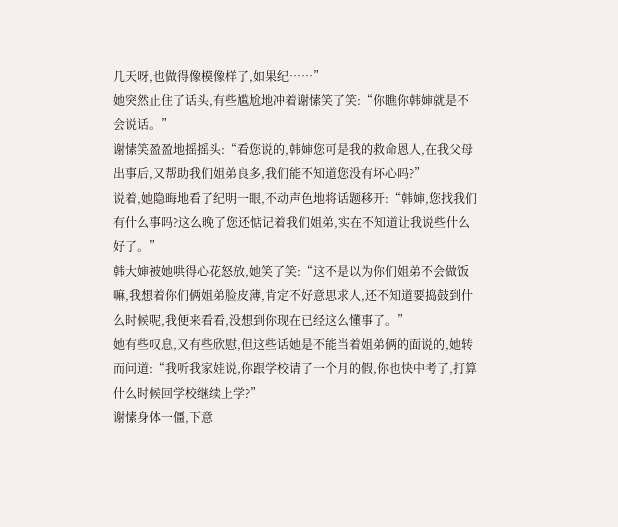几天呀,也做得像模像样了,如果纪……”
她突然止住了话头,有些尴尬地冲着谢愫笑了笑:“你瞧你韩婶就是不会说话。”
谢愫笑盈盈地摇摇头:“看您说的,韩婶您可是我的救命恩人,在我父母出事后,又帮助我们姐弟良多,我们能不知道您没有坏心吗?”
说着,她隐晦地看了纪明一眼,不动声色地将话题移开:“韩婶,您找我们有什么事吗?这么晚了您还惦记着我们姐弟,实在不知道让我说些什么好了。”
韩大婶被她哄得心花怒放,她笑了笑:“这不是以为你们姐弟不会做饭嘛,我想着你们俩姐弟脸皮薄,肯定不好意思求人,还不知道要捣鼓到什么时候呢,我便来看看,没想到你现在已经这么懂事了。”
她有些叹息,又有些欣慰,但这些话她是不能当着姐弟俩的面说的,她转而问道:“我听我家娃说,你跟学校请了一个月的假,你也快中考了,打算什么时候回学校继续上学?”
谢愫身体一僵,下意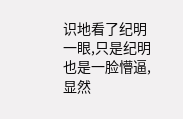识地看了纪明一眼,只是纪明也是一脸懵逼,显然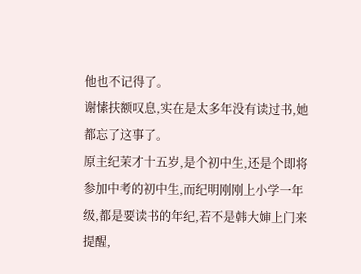他也不记得了。
谢愫扶额叹息,实在是太多年没有读过书,她都忘了这事了。
原主纪茉才十五岁,是个初中生,还是个即将参加中考的初中生,而纪明刚刚上小学一年级,都是要读书的年纪,若不是韩大婶上门来提醒,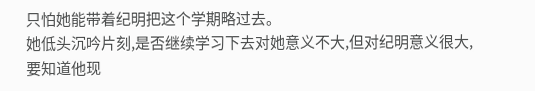只怕她能带着纪明把这个学期略过去。
她低头沉吟片刻,是否继续学习下去对她意义不大,但对纪明意义很大,要知道他现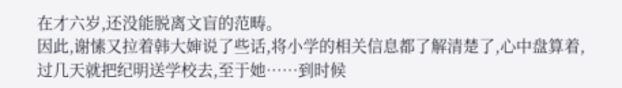在才六岁,还没能脱离文盲的范畴。
因此,谢愫又拉着韩大婶说了些话,将小学的相关信息都了解清楚了,心中盘算着,过几天就把纪明送学校去,至于她……到时候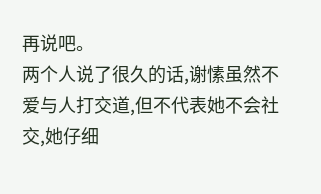再说吧。
两个人说了很久的话,谢愫虽然不爱与人打交道,但不代表她不会社交,她仔细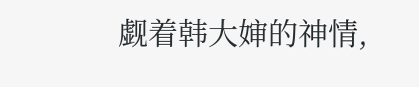觑着韩大婶的神情,